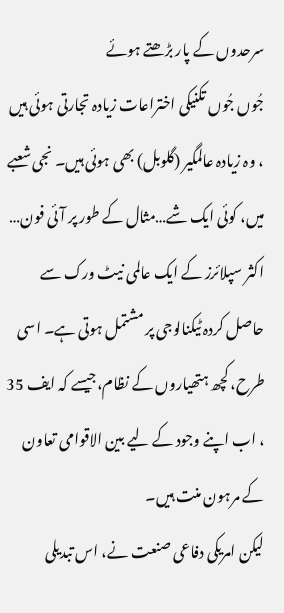سرحدوں کے پار بڑھتے ہوئے
جُوں جُوں تکنیکی اختراعات زیادہ تجارتی ہوئی ہیں ، وہ زیادہ عالمگیر (گلوبل) بھی ہوئی ہیں۔ نجی شعبے میں، کوئی ایک شے…مثال کے طور پر آئی فون… اکثر سپلائرز کے ایک عالمی نیٹ ورک سے حاصل کردہ ٹیکنالوجی پر مشتمل ہوتی ہے۔ اسی طرح، کچھ ہتھیاروں کے نظام،جیسے کہ ایف 35 ، اب اپنے وجود کے لیے بین الاقوامی تعاون کے مرہون منت ہیں۔
لیکن امریکی دفاعی صنعت نے، اس تبدیلی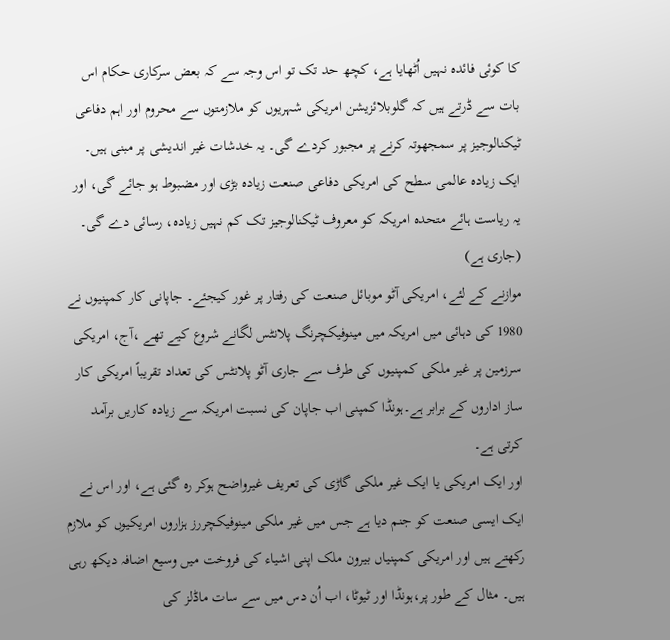کا کوئی فائدہ نہیں اُٹھایا ہے، کچھ حد تک تو اس وجہ سے کہ بعض سرکاری حکام اس بات سے ڈرتے ہیں کہ گلوبلائزیشن امریکی شہریوں کو ملازمتوں سے محروم اور اہم دفاعی ٹیکنالوجیز پر سمجھوتہ کرنے پر مجبور کردے گی۔ یہ خدشات غیر اندیشی پر مبنی ہیں۔ ایک زیادہ عالمی سطح کی امریکی دفاعی صنعت زیادہ بڑی اور مضبوط ہو جائے گی، اور یہ ریاست ہائے متحدہ امریکہ کو معروف ٹیکنالوجیز تک کم نہیں زیادہ، رسائی دے گی۔
(جاری ہے)
موازنے کے لئے، امریکی آٹو موبائل صنعت کی رفتار پر غور کیجئے۔ جاپانی کار کمپنیوں نے 1980 کی دہائی میں امریکہ میں مینوفیکچرنگ پلانٹس لگانے شروع کیے تھے ،آج، امریکی سرزمین پر غیر ملکی کمپنیوں کی طرف سے جاری آٹو پلانٹس کی تعداد تقریباً امریکی کار ساز اداروں کے برابر ہے۔ہونڈا کمپنی اب جاپان کی نسبت امریکہ سے زیادہ کاریں برآمد کرتی ہے۔
اور ایک امریکی یا ایک غیر ملکی گاڑی کی تعریف غیرواضح ہوکر رہ گئی ہے، اور اس نے ایک ایسی صنعت کو جنم دیا ہے جس میں غیر ملکی مینوفیکچررز ہزاروں امریکیوں کو ملازم رکھتے ہیں اور امریکی کمپنیاں بیرون ملک اپنی اشیاء کی فروخت میں وسیع اضافہ دیکھ رہی ہیں۔ مثال کے طور پر،ہونڈا اور ٹیوٹا، اب اُن دس میں سے سات ماڈلز کی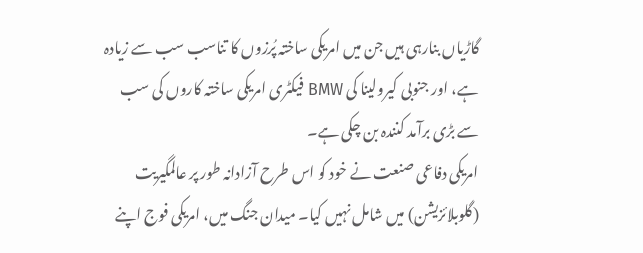گاڑیاں بنارہی ہیں جن میں امریکی ساختہ پُرزوں کا تناسب سب سے زیادہ ہے، اور جنوبی کیرولینا کی BMW فیکٹری امریکی ساختہ کاروں کی سب سے بڑی برآمد کنندہ بن چکی ہے۔
امریکی دفاعی صنعت نے خود کو اس طرح آزادانہ طور پر عالمگیریت (گلوبلائزیشن) میں شامل نہیں کیا۔ میدان جنگ میں، امریکی فوج اپنے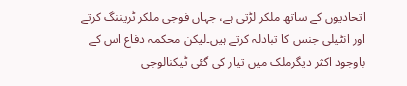اتحادیوں کے ساتھ ملکر لڑتی ہے، جہاں فوجی ملکر ٹریننگ کرتے اور انٹیلی جنس کا تبادلہ کرتے ہیں۔لیکن محکمہ دفاع اس کے باوجود اکثر دیگرملک میں تیار کی گئی ٹیکنالوجی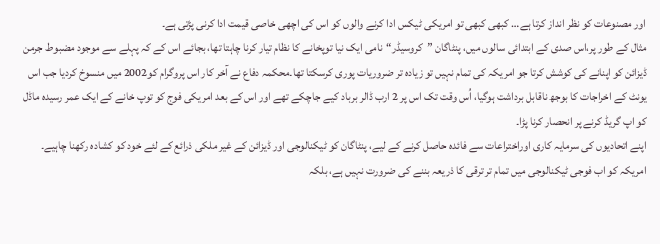اور مصنوعات کو نظر انداز کرتا ہے… کبھی کبھی تو امریکی ٹیکس ادا کرنے والوں کو اس کی اچھی خاصی قیمت ادا کرنی پڑتی ہے۔
مثال کے طور پر،اس صدی کے ابتدائی سالوں میں، پنٹاگان ”کروسیڈر“نامی ایک نیا توپخانے کا نظام تیار کرنا چاہتا تھا، بجائے اس کے کہ پہلے سے موجود مضبوط جرمن ڈیزائن کو اپنانے کی کوشش کرتا جو امریکہ کی تمام نہیں تو زیادہ تر ضروریات پوری کرسکتا تھا۔محکمہ دفاع نے آخر کار اس پروگرام کو2002 میں منسوخ کردیا جب اس یونٹ کے اخراجات کا بوجھ ناقابل برداشت ہوگیا، اُس وقت تک اس پر 2 ارب ڈالر برباد کیے جاچکے تھے اور اس کے بعد امریکی فوج کو توپ خانے کے ایک عمر رسیدہ ماڈل کو اپ گریڈ کرنے پر انحصار کرنا پڑا۔
اپنے اتحادیوں کی سرمایہ کاری اوراختراعات سے فائدہ حاصل کرنے کے لیے، پنٹاگان کو ٹیکنالوجی اور ڈیزائن کے غیر ملکی ذرائع کے لئے خود کو کشادہ رکھنا چاہیے۔ امریکہ کو اب فوجی ٹیکنالوجی میں تمام تر ترقی کا ذریعہ بننے کی ضرورت نہیں ہے، بلکہ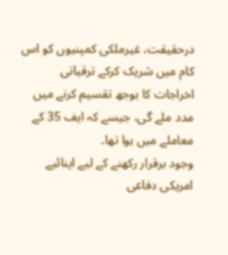درحقیقت، غیرملکی کمپنیوں کو اس کام میں شریک کرکے ترقیاتی اخراجات کا بوجھ تقسیم کرنے میں مدد ملے گی، جیسے کہ ایف 35 کے معاملے میں ہوا تھا۔
وجود برقرار رکھنے کے لیے اپنائیے
امریکی دفاعی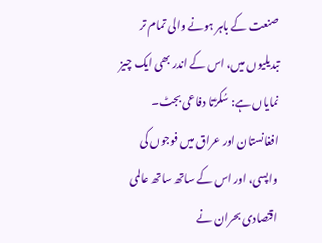صنعت کے باہر ہونے والی تمام تر تبدیلیوں میں، اس کے اندر بھی ایک چیز نمایاں ہے: سُکڑتا دفاعی بجٹ۔ افغانستان اور عراق میں فوجوں کی واپسی، اور اس کے ساتھ ساتھ عالمی اقتصادی بحران نے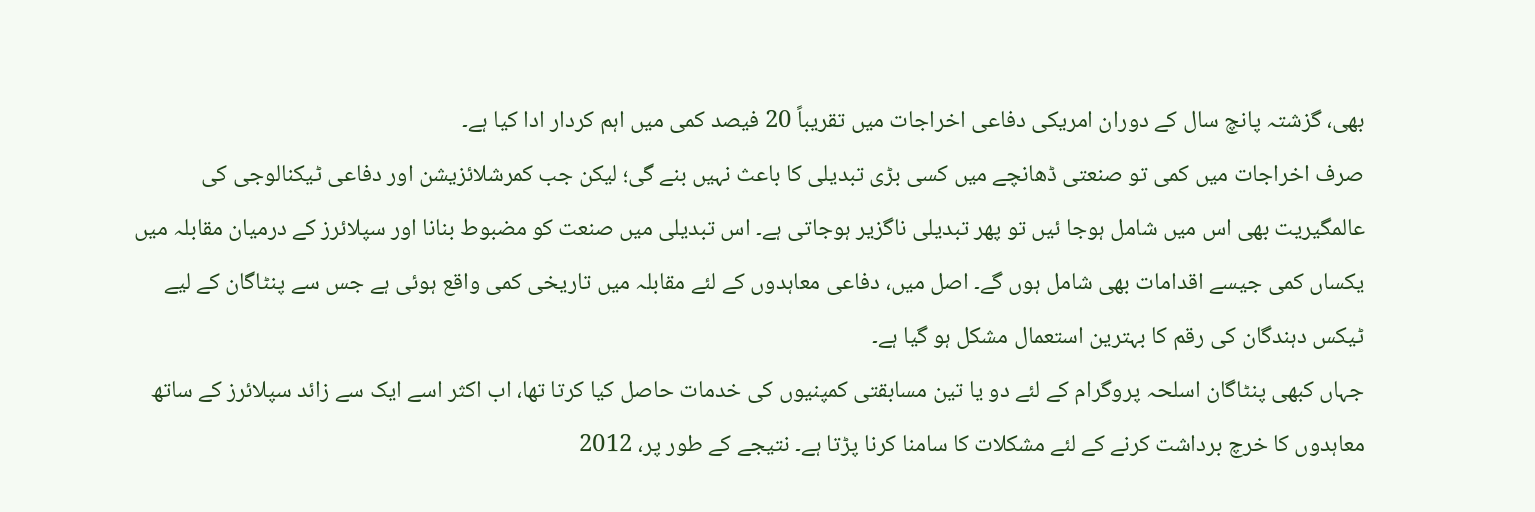بھی، گزشتہ پانچ سال کے دوران امریکی دفاعی اخراجات میں تقریباً 20 فیصد کمی میں اہم کردار ادا کیا ہے۔
صرف اخراجات میں کمی تو صنعتی ڈھانچے میں کسی بڑی تبدیلی کا باعث نہیں بنے گی؛ لیکن جب کمرشلائزیشن اور دفاعی ٹیکنالوجی کی عالمگیریت بھی اس میں شامل ہوجا ئیں تو پھر تبدیلی ناگزیر ہوجاتی ہے۔ اس تبدیلی میں صنعت کو مضبوط بنانا اور سپلائرز کے درمیان مقابلہ میں یکساں کمی جیسے اقدامات بھی شامل ہوں گے۔ اصل میں، دفاعی معاہدوں کے لئے مقابلہ میں تاریخی کمی واقع ہوئی ہے جس سے پنٹاگان کے لیے ٹیکس دہندگان کی رقم کا بہترین استعمال مشکل ہو گیا ہے۔
جہاں کبھی پنٹاگان اسلحہ پروگرام کے لئے دو یا تین مسابقتی کمپنیوں کی خدمات حاصل کیا کرتا تھا، اب اکثر اسے ایک سے زائد سپلائرز کے ساتھ معاہدوں کا خرچ برداشت کرنے کے لئے مشکلات کا سامنا کرنا پڑتا ہے۔ نتیجے کے طور پر، 2012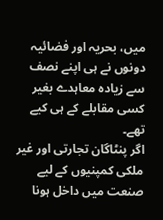میں، بحریہ اور فضائیہ دونوں نے ہی اپنے نصف سے زیادہ معاہدے بغیر کسی مقابلے کے ہی کیے تھے۔
اگر پنٹاگان تجارتی اور غیر ملکی کمپنیوں کے لیے صنعت میں داخل ہونا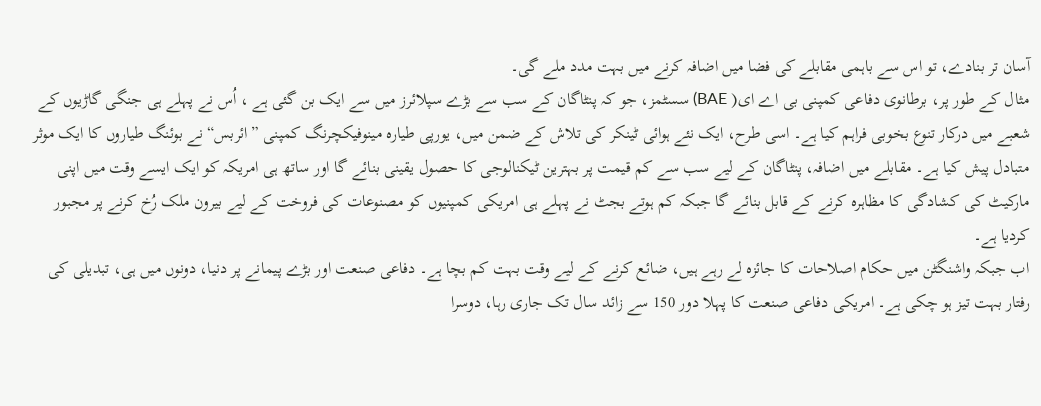آسان تر بنادے، تو اس سے باہمی مقابلے کی فضا میں اضافہ کرنے میں بہت مدد ملے گی۔
مثال کے طور پر، برطانوی دفاعی کمپنی بی اے ای( BAE) سسٹمز، جو کہ پنٹاگان کے سب سے بڑے سپلائرز میں سے ایک بن گئی ہے ، اُس نے پہلے ہی جنگی گاڑیوں کے شعبے میں درکار تنوع بخوبی فراہم کیا ہے۔ اسی طرح، ایک نئے ہوائی ٹینکر کی تلاش کے ضمن میں، یورپی طیارہ مینوفیکچرنگ کمپنی ”ائربس“ نے بوئنگ طیاروں کا ایک موثر متبادل پیش کیا ہے۔ مقابلے میں اضافہ، پنٹاگان کے لیے سب سے کم قیمت پر بہترین ٹیکنالوجی کا حصول یقینی بنائے گا اور ساتھ ہی امریکہ کو ایک ایسے وقت میں اپنی مارکیٹ کی کشادگی کا مظاہرہ کرنے کے قابل بنائے گا جبکہ کم ہوتے بجٹ نے پہلے ہی امریکی کمپنیوں کو مصنوعات کی فروخت کے لیے بیرون ملک رُخ کرنے پر مجبور کردیا ہے۔
اب جبکہ واشنگٹن میں حکام اصلاحات کا جائزہ لے رہے ہیں، ضائع کرنے کے لیے وقت بہت کم بچا ہے۔ دفاعی صنعت اور بڑے پیمانے پر دنیا، دونوں میں ہی، تبدیلی کی رفتار بہت تیز ہو چکی ہے۔ امریکی دفاعی صنعت کا پہلا دور 150 سے زائد سال تک جاری رہا، دوسرا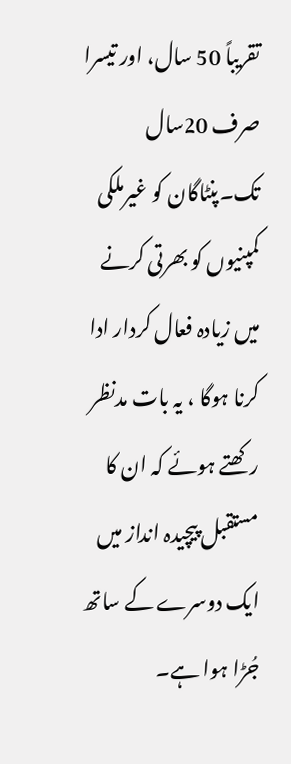تقریباً 50 سال، اور تیسرا صرف 20سال تک۔پنٹاگان کو غیرملکی کمپنیوں کو بھرتی کرنے میں زیادہ فعال کردار ادا کرنا ہوگا ، یہ بات مدنظر رکھتے ہوئے کہ ان کا مستقبل پیچیدہ انداز میں ایک دوسرے کے ساتھ جُڑا ہوا ہے۔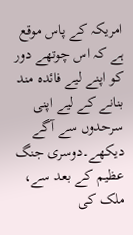امریکہ کے پاس موقع ہے کہ اس چوتھے دور کو اپنے لیے فائدہ مند بنانے کے لیے اپنی سرحدوں سے آگے دیکھے۔دوسری جنگ عظیم کے بعد سے، ملک کی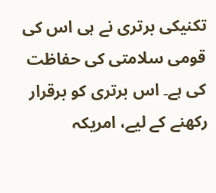تکنیکی برتری نے ہی اس کی قومی سلامتی کی حفاظت کی ہے۔ اس برتری کو برقرار رکھنے کے لیے، امریکہ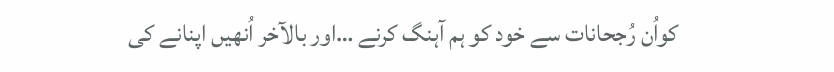کواُن رُجحانات سے خود کو ہم آہنگ کرنے …اور بالآخر اُنھیں اپنانے کی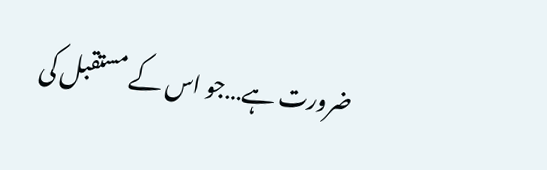ضرورت ہے…جو اس کے مستقبل کی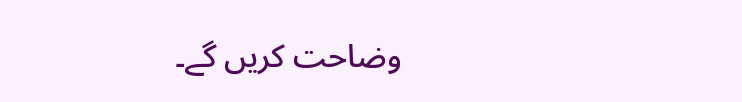وضاحت کریں گے۔